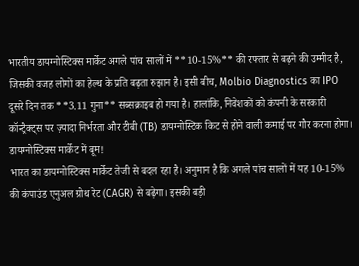भारतीय डायग्नोस्टिक्स मार्केट अगले पांच सालों में **10-15%** की रफ्तार से बढ़ने की उम्मीद है, जिसकी वजह लोगों का हेल्थ के प्रति बढ़ता रुझान है। इसी बीच, Molbio Diagnostics का IPO दूसरे दिन तक **3.11 गुना** सब्सक्राइब हो गया है। हालांकि, निवेशकों को कंपनी के सरकारी कॉन्ट्रैक्ट्स पर ज़्यादा निर्भरता और टीबी (TB) डायग्नोस्टिक किट से होने वाली कमाई पर गौर करना होगा।
डायग्नोस्टिक्स मार्केट में बूम!
भारत का डायग्नोस्टिक्स मार्केट तेजी से बदल रहा है। अनुमान है कि अगले पांच सालों में यह 10-15% की कंपाउंड एनुअल ग्रोथ रेट (CAGR) से बढ़ेगा। इसकी बड़ी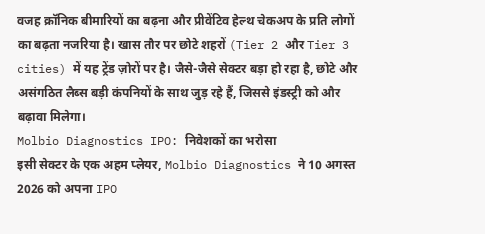वजह क्रॉनिक बीमारियों का बढ़ना और प्रीवेंटिव हेल्थ चेकअप के प्रति लोगों का बढ़ता नजरिया है। खास तौर पर छोटे शहरों (Tier 2 और Tier 3 cities) में यह ट्रेंड ज़ोरों पर है। जैसे-जैसे सेक्टर बड़ा हो रहा है, छोटे और असंगठित लैब्स बड़ी कंपनियों के साथ जुड़ रहे हैं, जिससे इंडस्ट्री को और बढ़ावा मिलेगा।
Molbio Diagnostics IPO: निवेशकों का भरोसा
इसी सेक्टर के एक अहम प्लेयर, Molbio Diagnostics ने 10 अगस्त 2026 को अपना IPO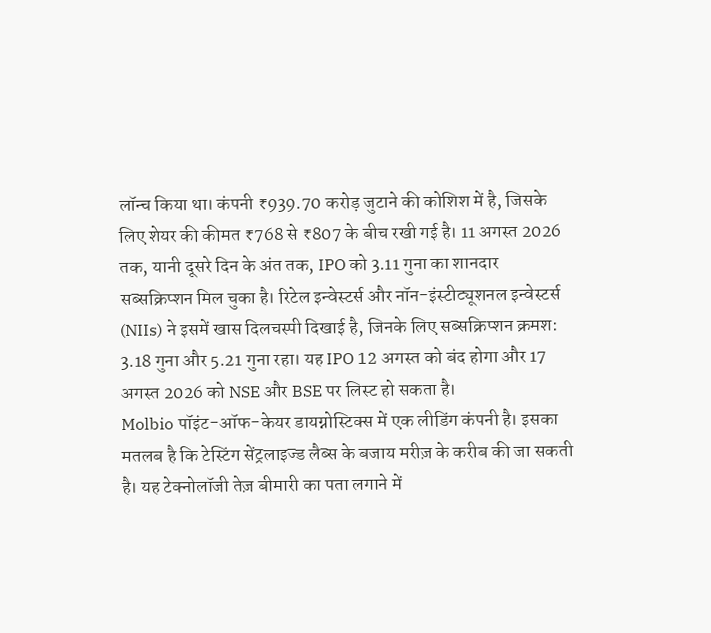लॉन्च किया था। कंपनी ₹939.70 करोड़ जुटाने की कोशिश में है, जिसके लिए शेयर की कीमत ₹768 से ₹807 के बीच रखी गई है। 11 अगस्त 2026 तक, यानी दूसरे दिन के अंत तक, IPO को 3.11 गुना का शानदार सब्सक्रिप्शन मिल चुका है। रिटेल इन्वेस्टर्स और नॉन-इंस्टीट्यूशनल इन्वेस्टर्स (NIIs) ने इसमें खास दिलचस्पी दिखाई है, जिनके लिए सब्सक्रिप्शन क्रमश: 3.18 गुना और 5.21 गुना रहा। यह IPO 12 अगस्त को बंद होगा और 17 अगस्त 2026 को NSE और BSE पर लिस्ट हो सकता है।
Molbio पॉइंट-ऑफ-केयर डायग्नोस्टिक्स में एक लीडिंग कंपनी है। इसका मतलब है कि टेस्टिंग सेंट्रलाइज्ड लैब्स के बजाय मरीज़ के करीब की जा सकती है। यह टेक्नोलॉजी तेज़ बीमारी का पता लगाने में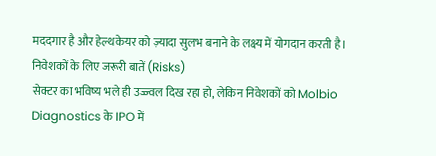मददगार है और हेल्थकेयर को ज़्यादा सुलभ बनाने के लक्ष्य में योगदान करती है।
निवेशकों के लिए जरूरी बातें (Risks)
सेक्टर का भविष्य भले ही उज्ज्वल दिख रहा हो, लेकिन निवेशकों को Molbio Diagnostics के IPO में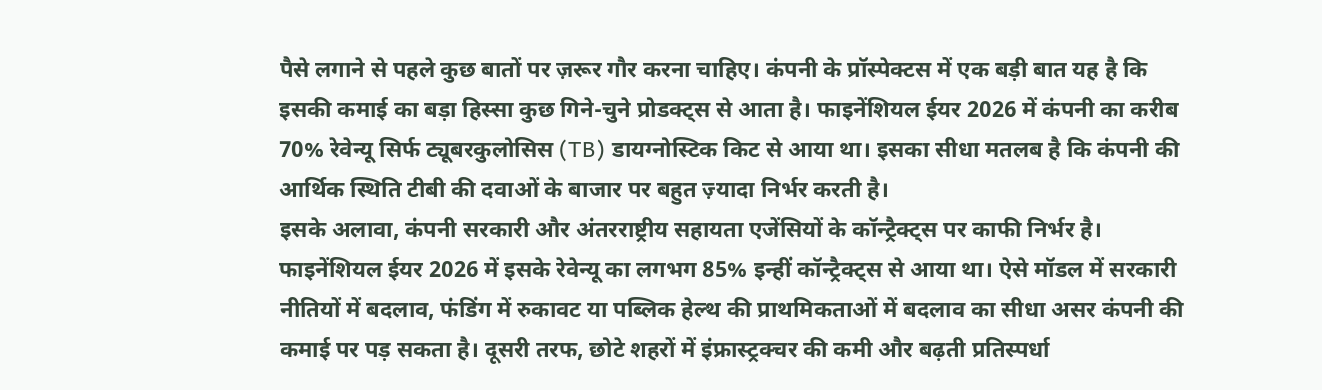पैसे लगाने से पहले कुछ बातों पर ज़रूर गौर करना चाहिए। कंपनी के प्रॉस्पेक्टस में एक बड़ी बात यह है कि इसकी कमाई का बड़ा हिस्सा कुछ गिने-चुने प्रोडक्ट्स से आता है। फाइनेंशियल ईयर 2026 में कंपनी का करीब 70% रेवेन्यू सिर्फ ट्यूबरकुलोसिस (TB) डायग्नोस्टिक किट से आया था। इसका सीधा मतलब है कि कंपनी की आर्थिक स्थिति टीबी की दवाओं के बाजार पर बहुत ज़्यादा निर्भर करती है।
इसके अलावा, कंपनी सरकारी और अंतरराष्ट्रीय सहायता एजेंसियों के कॉन्ट्रैक्ट्स पर काफी निर्भर है। फाइनेंशियल ईयर 2026 में इसके रेवेन्यू का लगभग 85% इन्हीं कॉन्ट्रैक्ट्स से आया था। ऐसे मॉडल में सरकारी नीतियों में बदलाव, फंडिंग में रुकावट या पब्लिक हेल्थ की प्राथमिकताओं में बदलाव का सीधा असर कंपनी की कमाई पर पड़ सकता है। दूसरी तरफ, छोटे शहरों में इंफ्रास्ट्रक्चर की कमी और बढ़ती प्रतिस्पर्धा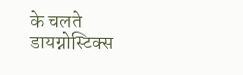के चलते डायग्नोस्टिक्स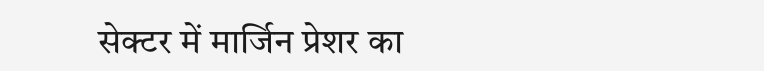सेक्टर में मार्जिन प्रेशर का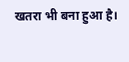खतरा भी बना हुआ है।